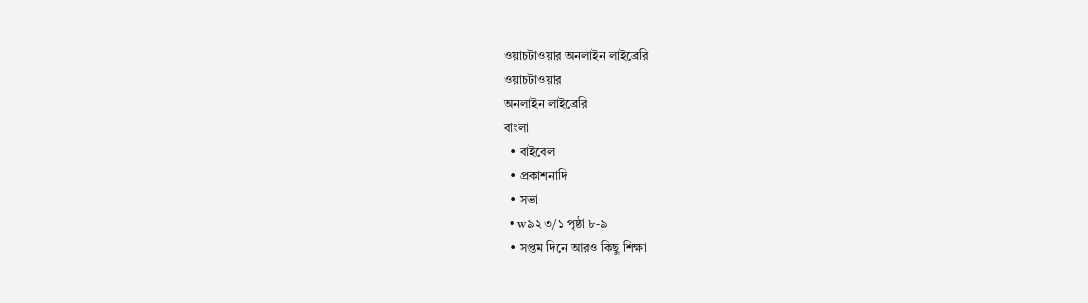ওয়াচটাওয়ার অনলাইন লাইব্রেরি
ওয়াচটাওয়ার
অনলাইন লাইব্রেরি
বাংলা
  • বাইবেল
  • প্রকাশনাদি
  • সভা
  • w৯২ ৩/১ পৃষ্ঠা ৮-৯
  • সপ্তম দিনে আরও কিছু শিক্ষা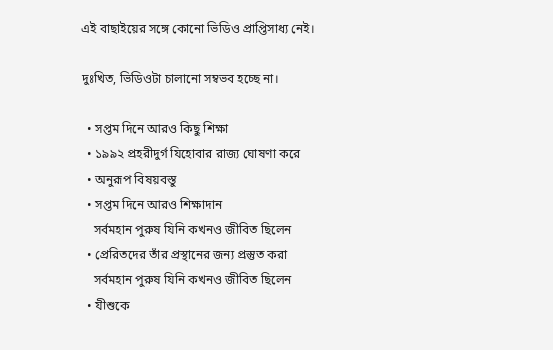এই বাছাইয়ের সঙ্গে কোনো ভিডিও প্রাপ্তিসাধ্য নেই।

দুঃখিত, ভিডিওটা চালানো সম্বভব হচ্ছে না।

  • সপ্তম দিনে আরও কিছু শিক্ষা
  • ১৯৯২ প্রহরীদুর্গ যিহোবার রাজ্য ঘোষণা করে
  • অনুরূপ বিষয়বস্ত‌ু
  • সপ্তম দিনে আরও শিক্ষাদান
    সর্বমহান পুরুষ যিনি কখনও জীবিত ছিলেন
  • প্রেরিতদের তাঁর প্রস্থানের জন্য প্রস্তুত করা
    সর্বমহান পুরুষ যিনি কখনও জীবিত ছিলেন
  • যীশুকে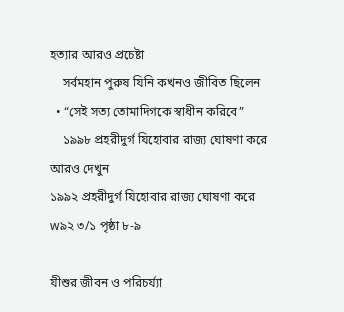হত্যার আরও প্রচেষ্টা
    সর্বমহান পুরুষ যিনি কখনও জীবিত ছিলেন
  • “সেই সত্য তোমাদিগকে স্বাধীন করিবে”
    ১৯৯৮ প্রহরীদুর্গ যিহোবার রাজ্য ঘোষণা করে
আরও দেখুন
১৯৯২ প্রহরীদুর্গ যিহোবার রাজ্য ঘোষণা করে
w৯২ ৩/১ পৃষ্ঠা ৮-৯

যীশুর জীবন ও পরিচর্য্যা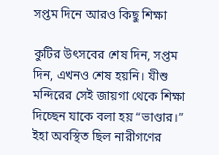সপ্তম দিনে আরও কিছু শিক্ষা

কুটির উৎসবের শেষ দিন, সপ্তম দিন, এখনও শেষ হয়নি। যীশু মন্দিরের সেই জায়গা থেকে শিক্ষা দিচ্ছেন যাকে বলা হয় “ভাণ্ডার।” ইহা অবস্থিত ছিল নারীগণের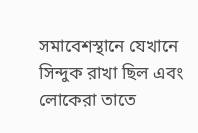সমাবেশস্থানে যেখানে সিন্দুক রাখা ছিল এবং লোকেরা তাতে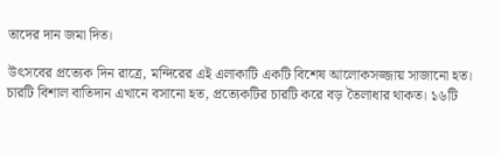তাদের দান জমা দিত।

উৎসবের প্রত্যেক দিন রাত্রে, মন্দিরের এই এলাকাটি একটি বিশেষ আলোকসজ্জায় সাজানো হত। চারটি বিশাল বাতিদান এখানে বসানো হত, প্রত্যেকটির চারটি করে বড় তৈলাধার থাকত। ১৬টি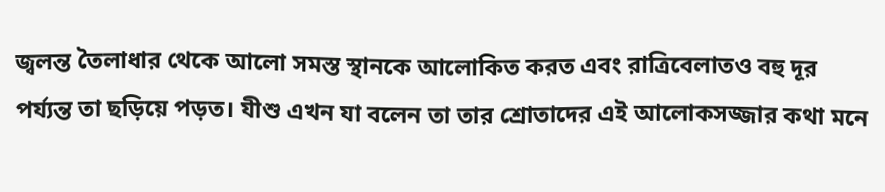জ্বলন্ত তৈলাধার থেকে আলো সমস্ত স্থানকে আলোকিত করত এবং রাত্রিবেলাতও বহু দূর পর্য্যন্ত তা ছড়িয়ে পড়ত। যীশু এখন যা বলেন তা তার শ্রোতাদের এই আলোকসজ্জার কথা মনে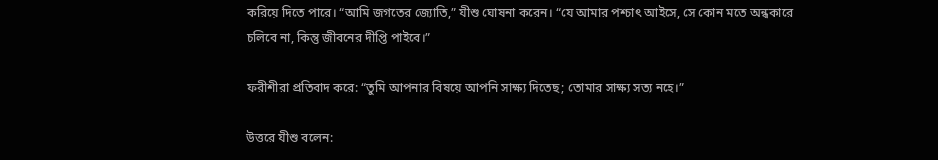করিয়ে দিতে পারে। “আমি জগতের জ্যোতি,” যীশু ঘোষনা করেন। “যে আমার পশ্চাৎ আইসে, সে কোন মতে অন্ধকারে চলিবে না, কিন্তু জীবনের দীপ্তি পাইবে।”

ফরীশীরা প্রতিবাদ করে: “তুমি আপনার বিষয়ে আপনি সাক্ষ্য দিতেছ; তোমার সাক্ষ্য সত্য নহে।”

উত্তরে যীশু বলেন: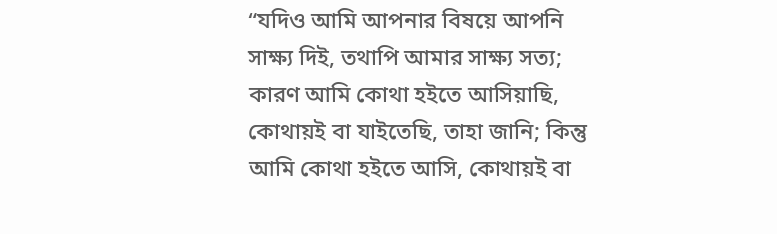“যদিও আমি আপনার বিষয়ে আপনি সাক্ষ্য দিই, তথাপি আমার সাক্ষ্য সত্য; কারণ আমি কোথা হইতে আসিয়াছি, কোথায়ই বা যাইতেছি, তাহা জানি; কিন্তু আমি কোথা হইতে আসি, কোথায়ই বা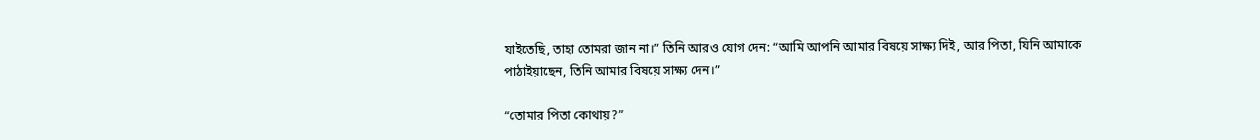যাইতেছি, তাহা তোমরা জান না।” তিনি আরও যোগ দেন: “আমি আপনি আমার বিষয়ে সাক্ষ্য দিই, আর পিতা, যিনি আমাকে পাঠাইয়াছেন, তিনি আমার বিষয়ে সাক্ষ্য দেন।”

“তোমার পিতা কোথায়?”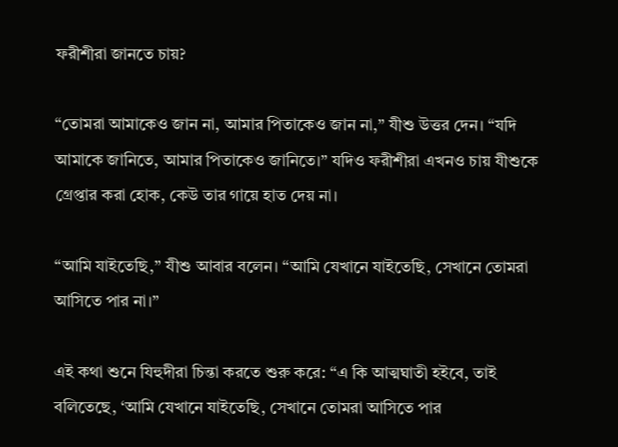ফরীশীরা জানতে চায়?

“তোমরা আমাকেও জান না, আমার পিতাকেও জান না,” যীশু উত্তর দেন। “যদি আমাকে জানিতে, আমার পিতাকেও জানিতে।” যদিও ফরীশীরা এখনও চায় যীশুকে গ্রেপ্তার করা হোক, কেউ তার গায়ে হাত দেয় না।

“আমি যাইতেছি,” যীশু আবার বলেন। “আমি যেখানে যাইতেছি, সেখানে তোমরা আসিতে পার না।”

এই কথা শুনে যিহুদীরা চিন্তা করতে শুরু করে: “এ কি আত্মঘাতী হইবে, তাই বলিতেছে, ‘আমি যেখানে যাইতেছি, সেখানে তোমরা আসিতে পার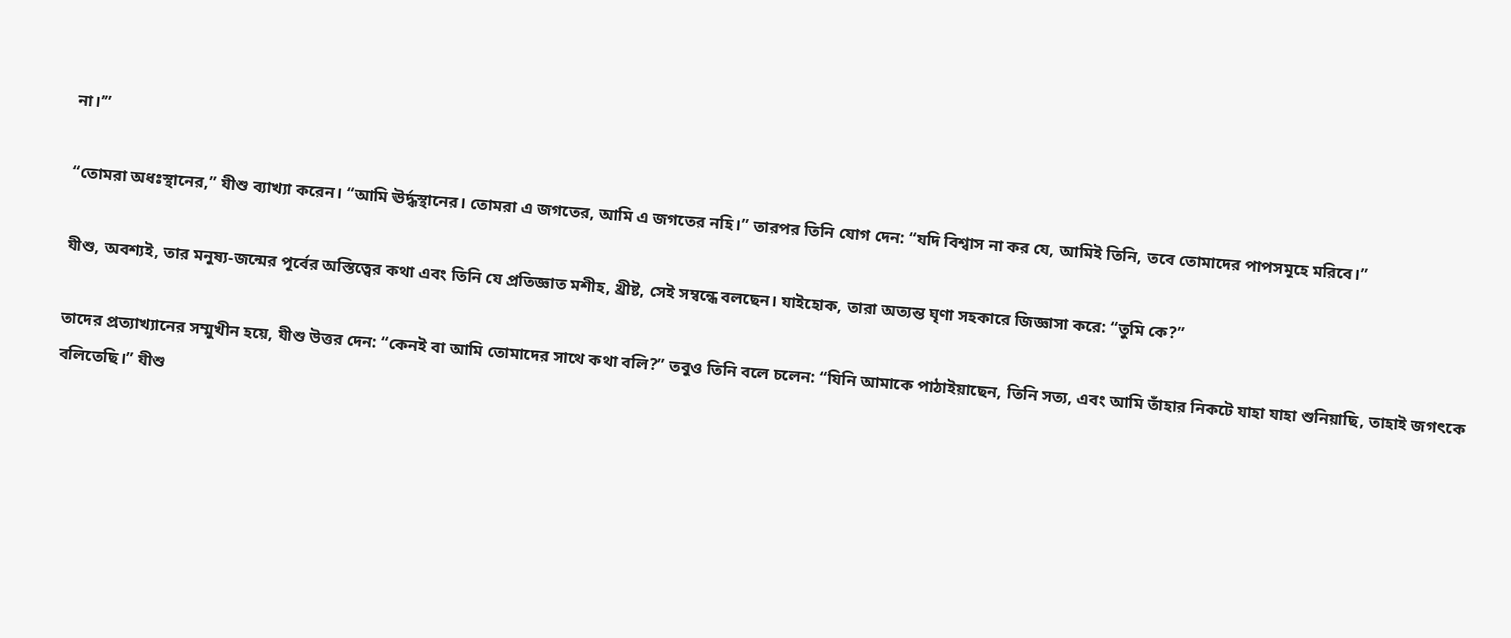না।’”

“তোমরা অধঃস্থানের,” যীশু ব্যাখ্যা করেন। “আমি ঊর্দ্ধস্থানের। তোমরা এ জগতের, আমি এ জগতের নহি।” তারপর তিনি যোগ দেন: “যদি বিশ্বাস না কর যে, আমিই তিনি, তবে তোমাদের পাপসমূহে মরিবে।”

যীশু, অবশ্যই, তার মনুষ্য-জন্মের পূর্বের অস্তিত্বের কথা এবং তিনি যে প্রতিজ্ঞাত মশীহ, খ্রীষ্ট, সেই সম্বন্ধে বলছেন। যাইহোক, তারা অত্যন্ত ঘৃণা সহকারে জিজ্ঞাসা করে: “তুমি কে?”

তাদের প্রত্যাখ্যানের সম্মুখীন হয়ে, যীশু উত্তর দেন: “কেনই বা আমি তোমাদের সাথে কথা বলি?” তবুও তিনি বলে চলেন: “যিনি আমাকে পাঠাইয়াছেন, তিনি সত্য, এবং আমি তাঁহার নিকটে যাহা যাহা শুনিয়াছি, তাহাই জগৎকে বলিতেছি।” যীশু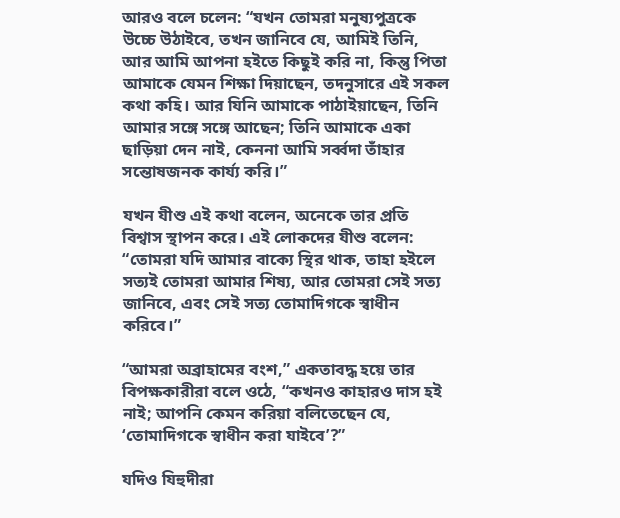আরও বলে চলেন: “যখন তোমরা মনুষ্যপুত্রকে উচ্চে উঠাইবে, তখন জানিবে যে, আমিই তিনি, আর আমি আপনা হইতে কিছুই করি না, কিন্তু পিতা আমাকে যেমন শিক্ষা দিয়াছেন, তদনুসারে এই সকল কথা কহি। আর যিনি আমাকে পাঠাইয়াছেন, তিনি আমার সঙ্গে সঙ্গে আছেন; তিনি আমাকে একা ছাড়িয়া দেন নাই, কেননা আমি সর্ব্বদা তাঁহার সন্তোষজনক কার্য্য করি।”

যখন যীশু এই কথা বলেন, অনেকে তার প্রতি বিশ্বাস স্থাপন করে। এই লোকদের যীশু বলেন: “তোমরা যদি আমার বাক্যে স্থির থাক, তাহা হইলে সত্যই তোমরা আমার শিষ্য, আর তোমরা সেই সত্য জানিবে, এবং সেই সত্য তোমাদিগকে স্বাধীন করিবে।”

“আমরা অব্রাহামের বংশ,” একতাবদ্ধ হয়ে তার বিপক্ষকারীরা বলে ওঠে, “কখনও কাহারও দাস হই নাই; আপনি কেমন করিয়া বলিতেছেন যে, ‘তোমাদিগকে স্বাধীন করা যাইবে’?”

যদিও যিহুদীরা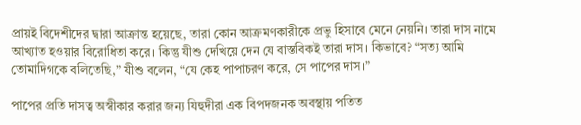প্রায়ই বিদেশীদের দ্বারা আক্রান্ত হয়েছে, তারা কোন আক্রমণকারীকে প্রভু হিসাবে মেনে নেয়নি। তারা দাস নামে আখ্যাত হওয়ার বিরোধিতা করে। কিন্তু যীশু দেখিয়ে দেন যে বাস্তবিকই তারা দাস। কিভাবে? “সত্য আমি তোমাদিগকে বলিতেছি,” যীশু বলেন, “যে কেহ পাপাচরণ করে, সে পাপের দাস।”

পাপের প্রতি দাসত্ব অস্বীকার করার জন্য যিহুদীরা এক বিপদজনক অবস্থায় পতিত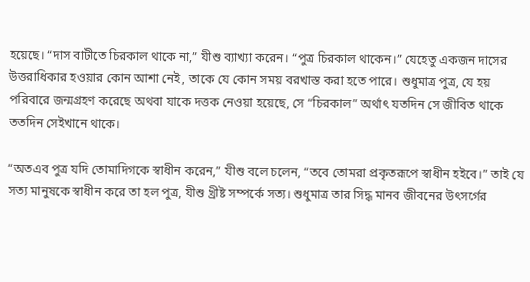হয়েছে। “দাস বাটীতে চিরকাল থাকে না,” যীশু ব্যাখ্যা করেন। “পুত্র চিরকাল থাকেন।” যেহেতু একজন দাসের উত্তরাধিকার হওয়ার কোন আশা নেই, তাকে যে কোন সময় বরখাস্ত করা হতে পারে। শুধুমাত্র পুত্র, যে হয় পরিবারে জন্মগ্রহণ করেছে অথবা যাকে দত্তক নেওয়া হয়েছে, সে “চিরকাল” অর্থাৎ যতদিন সে জীবিত থাকে ততদিন সেইখানে থাকে।

“অতএব পুত্র যদি তোমাদিগকে স্বাধীন করেন,” যীশু বলে চলেন, “তবে তোমরা প্রকৃতরূপে স্বাধীন হইবে।” তাই যে সত্য মানুষকে স্বাধীন করে তা হল পুত্র, যীশু খ্রীষ্ট সম্পর্কে সত্য। শুধুমাত্র তার সিদ্ধ মানব জীবনের উৎসর্গের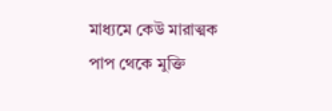মাধ্যমে কেউ মারাত্মক পাপ থেকে মুক্তি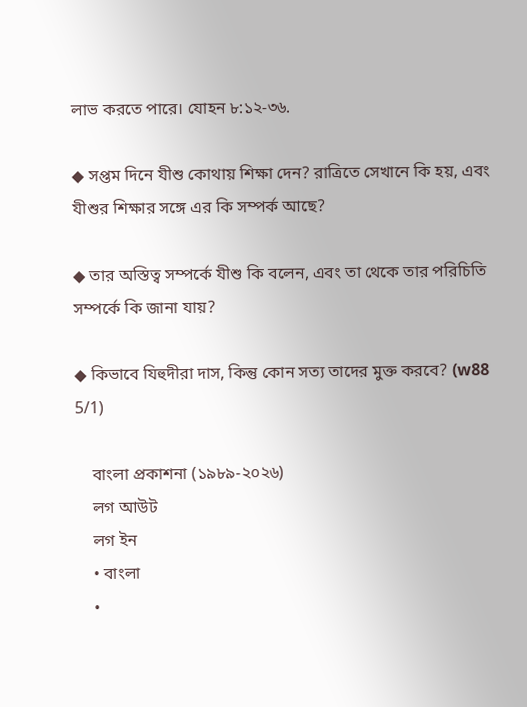লাভ করতে পারে। যোহন ৮:১২-৩৬.

◆ সপ্তম দিনে যীশু কোথায় শিক্ষা দেন? রাত্রিতে সেখানে কি হয়, এবং যীশুর শিক্ষার সঙ্গে এর কি সম্পর্ক আছে?

◆ তার অস্তিত্ব সম্পর্কে যীশু কি বলেন, এবং তা থেকে তার পরিচিতি সম্পর্কে কি জানা যায়?

◆ কিভাবে যিহুদীরা দাস, কিন্তু কোন সত্য তাদের মুক্ত করবে? (w88 5/1)

    বাংলা প্রকাশনা (১৯৮৯-২০২৬)
    লগ আউট
    লগ ইন
    • বাংলা
    •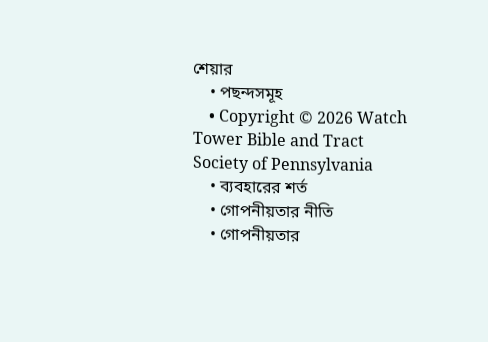শেয়ার
    • পছন্দসমূহ
    • Copyright © 2026 Watch Tower Bible and Tract Society of Pennsylvania
    • ব্যবহারের শর্ত
    • গোপনীয়তার নীতি
    • গোপনীয়তার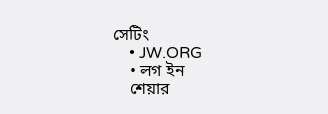সেটিং
    • JW.ORG
    • লগ ইন
    শেয়ার